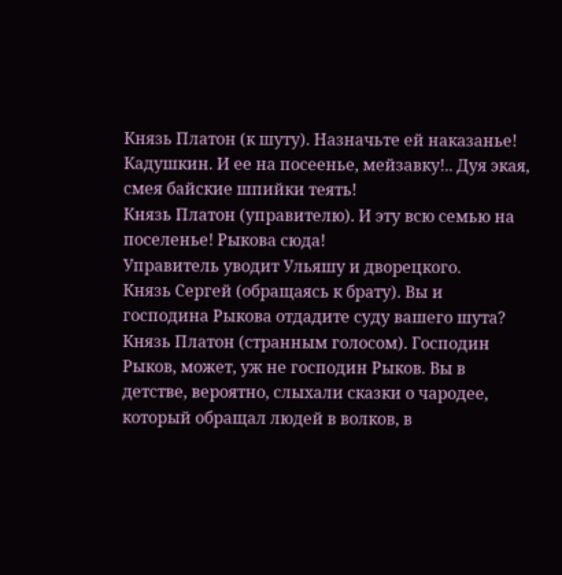Князь Платон (к шуту). Назначьте ей наказанье!
Кадушкин. И ее на посеенье, мейзавку!.. Дуя экая, смея байские шпийки теять!
Князь Платон (управителю). И эту всю семью на поселенье! Рыкова сюда!
Управитель уводит Ульяшу и дворецкого.
Князь Сергей (обращаясь к брату). Вы и господина Рыкова отдадите суду вашего шута?
Князь Платон (странным голосом). Господин Рыков, может, уж не господин Рыков. Вы в детстве, вероятно, слыхали сказки о чародее, который обращал людей в волков, в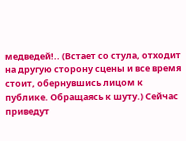медведей!.. (Встает со стула, отходит на другую сторону сцены и все время стоит, обернувшись лицом к публике. Обращаясь к шуту.) Сейчас приведут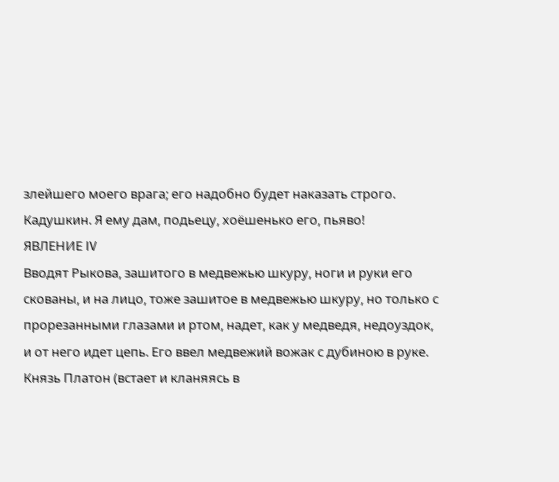злейшего моего врага; его надобно будет наказать строго.
Кадушкин. Я ему дам, подьецу, хоёшенько его, пьяво!
ЯВЛЕНИЕ IV
Вводят Рыкова, зашитого в медвежью шкуру, ноги и руки его скованы, и на лицо, тоже зашитое в медвежью шкуру, но только с прорезанными глазами и ртом, надет, как у медведя, недоуздок, и от него идет цепь. Его ввел медвежий вожак с дубиною в руке.
Князь Платон (встает и кланяясь в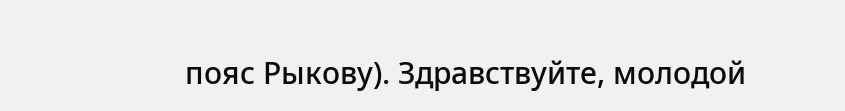пояс Рыкову). Здравствуйте, молодой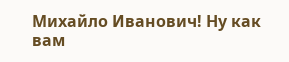Михайло Иванович! Ну как вам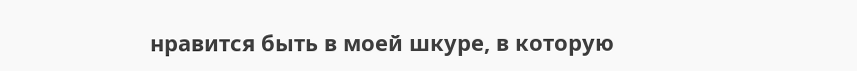нравится быть в моей шкуре, в которую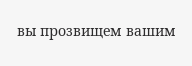вы прозвищем вашим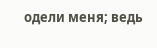одели меня; ведь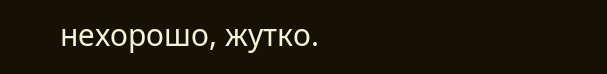нехорошо, жутко.